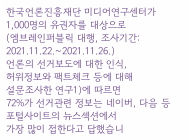한국언론진흥재단 미디어연구센터가
1,000명의 유권자를 대상으로
(엠브레인퍼블릭 대행, 조사기간: 2021.11.22.~2021.11.26.)
언론의 선거보도에 대한 인식,
허위정보와 팩트체크 등에 대해
설문조사한 연구1)에 따르면
72%가 선거관련 정보는 네이버, 다음 등
포털사이트의 뉴스섹션에서
가장 많이 접한다고 답했습니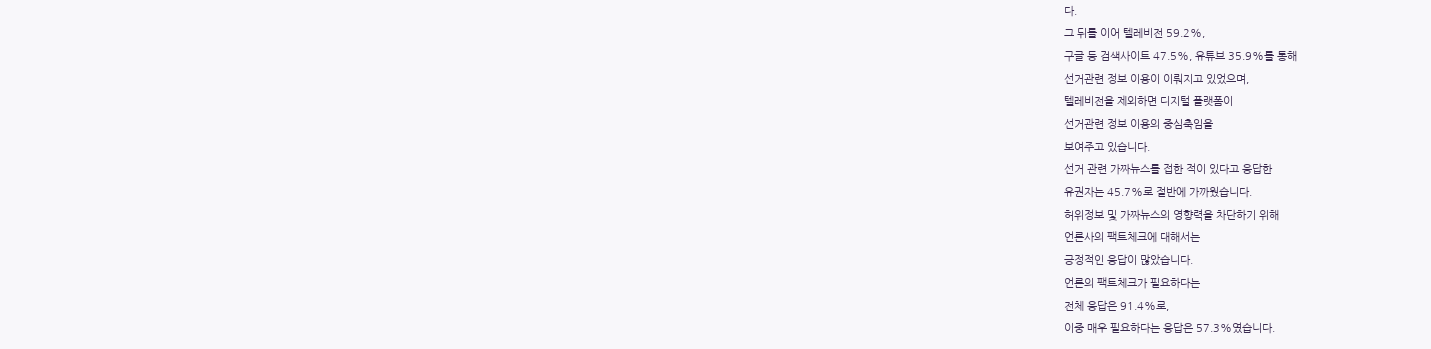다.
그 뒤를 이어 텔레비전 59.2%,
구글 등 검색사이트 47.5%, 유튜브 35.9%를 통해
선거관련 정보 이용이 이뤄지고 있었으며,
텔레비전을 제외하면 디지털 플랫폼이
선거관련 정보 이용의 중심축임을
보여주고 있습니다.
선거 관련 가짜뉴스를 접한 적이 있다고 응답한
유권자는 45.7%로 절반에 가까웠습니다.
허위정보 및 가짜뉴스의 영향력을 차단하기 위해
언론사의 팩트체크에 대해서는
긍정적인 응답이 많았습니다.
언론의 팩트체크가 필요하다는
전체 응답은 91.4%로,
이중 매우 필요하다는 응답은 57.3%였습니다.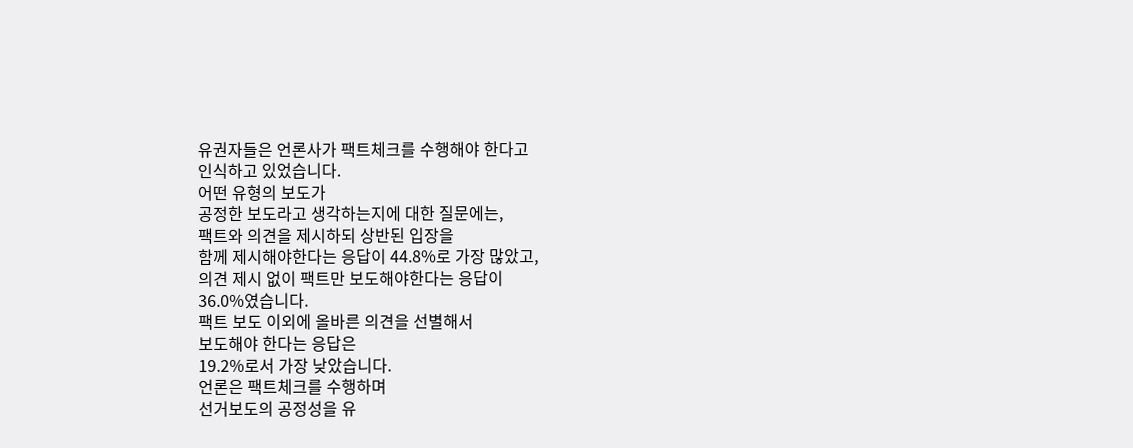유권자들은 언론사가 팩트체크를 수행해야 한다고
인식하고 있었습니다.
어떤 유형의 보도가
공정한 보도라고 생각하는지에 대한 질문에는,
팩트와 의견을 제시하되 상반된 입장을
함께 제시해야한다는 응답이 44.8%로 가장 많았고,
의견 제시 없이 팩트만 보도해야한다는 응답이
36.0%였습니다.
팩트 보도 이외에 올바른 의견을 선별해서
보도해야 한다는 응답은
19.2%로서 가장 낮았습니다.
언론은 팩트체크를 수행하며
선거보도의 공정성을 유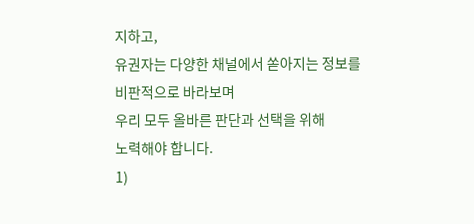지하고,
유권자는 다양한 채널에서 쏟아지는 정보를
비판적으로 바라보며
우리 모두 올바른 판단과 선택을 위해
노력해야 합니다.
1)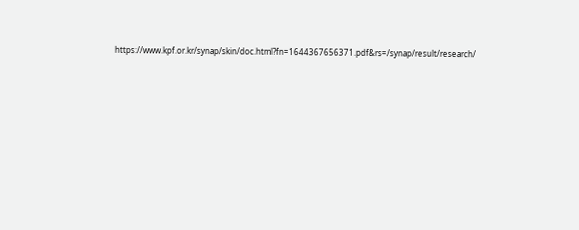https://www.kpf.or.kr/synap/skin/doc.html?fn=1644367656371.pdf&rs=/synap/result/research/